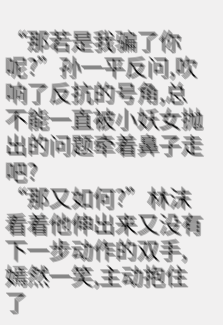“那若是我骗了你呢?”孙一平反问,吹响了反抗的号角,总不能一直被小妖女抛出的问题牵着鼻子走吧?
“那又如何?”林沫看着他伸出来又没有下一步动作的双手,嫣然一笑,主动抱住了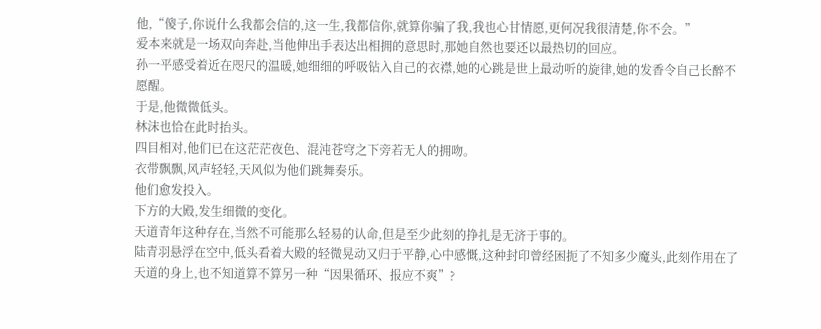他,“傻子,你说什么我都会信的,这一生,我都信你,就算你骗了我,我也心甘情愿,更何况我很清楚,你不会。”
爱本来就是一场双向奔赴,当他伸出手表达出相拥的意思时,那她自然也要还以最热切的回应。
孙一平感受着近在咫尺的温暖,她细细的呼吸钻入自己的衣襟,她的心跳是世上最动听的旋律,她的发香令自己长醉不愿醒。
于是,他微微低头。
林沫也恰在此时抬头。
四目相对,他们已在这茫茫夜色、混沌苍穹之下旁若无人的拥吻。
衣带飘飘,风声轻轻,天风似为他们跳舞奏乐。
他们愈发投入。
下方的大殿,发生细微的变化。
天道青年这种存在,当然不可能那么轻易的认命,但是至少此刻的挣扎是无济于事的。
陆青羽悬浮在空中,低头看着大殿的轻微晃动又归于平静,心中感慨,这种封印曾经困扼了不知多少魔头,此刻作用在了天道的身上,也不知道算不算另一种“因果循环、报应不爽”?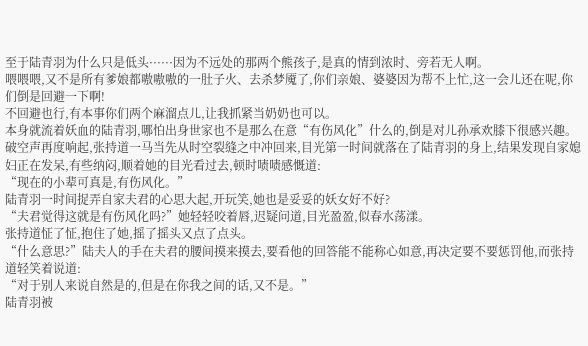至于陆青羽为什么只是低头······因为不远处的那两个熊孩子,是真的情到浓时、旁若无人啊。
喂喂喂,又不是所有爹娘都嗷嗷嗷的一肚子火、去杀梦魇了,你们亲娘、婆婆因为帮不上忙,这一会儿还在呢,你们倒是回避一下啊!
不回避也行,有本事你们两个麻溜点儿,让我抓紧当奶奶也可以。
本身就流着妖血的陆青羽,哪怕出身世家也不是那么在意“有伤风化”什么的,倒是对儿孙承欢膝下很感兴趣。
破空声再度响起,张持道一马当先从时空裂缝之中冲回来,目光第一时间就落在了陆青羽的身上,结果发现自家媳妇正在发呆,有些纳闷,顺着她的目光看过去,顿时啧啧感慨道:
“现在的小辈可真是,有伤风化。”
陆青羽一时间捉弄自家夫君的心思大起,开玩笑,她也是妥妥的妖女好不好?
“夫君觉得这就是有伤风化吗?”她轻轻咬着唇,迟疑问道,目光盈盈,似春水荡漾。
张持道怔了怔,抱住了她,摇了摇头又点了点头。
“什么意思?”陆夫人的手在夫君的腰间摸来摸去,要看他的回答能不能称心如意,再决定要不要惩罚他,而张持道轻笑着说道:
“对于别人来说自然是的,但是在你我之间的话,又不是。”
陆青羽被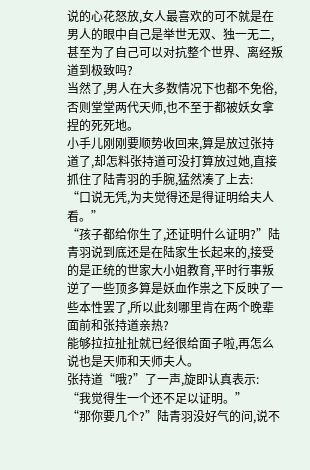说的心花怒放,女人最喜欢的可不就是在男人的眼中自己是举世无双、独一无二,甚至为了自己可以对抗整个世界、离经叛道到极致吗?
当然了,男人在大多数情况下也都不免俗,否则堂堂两代天师,也不至于都被妖女拿捏的死死地。
小手儿刚刚要顺势收回来,算是放过张持道了,却怎料张持道可没打算放过她,直接抓住了陆青羽的手腕,猛然凑了上去:
“口说无凭,为夫觉得还是得证明给夫人看。”
“孩子都给你生了,还证明什么证明?”陆青羽说到底还是在陆家生长起来的,接受的是正统的世家大小姐教育,平时行事叛逆了一些顶多算是妖血作祟之下反映了一些本性罢了,所以此刻哪里肯在两个晚辈面前和张持道亲热?
能够拉拉扯扯就已经很给面子啦,再怎么说也是天师和天师夫人。
张持道“哦?”了一声,旋即认真表示:
“我觉得生一个还不足以证明。”
“那你要几个?”陆青羽没好气的问,说不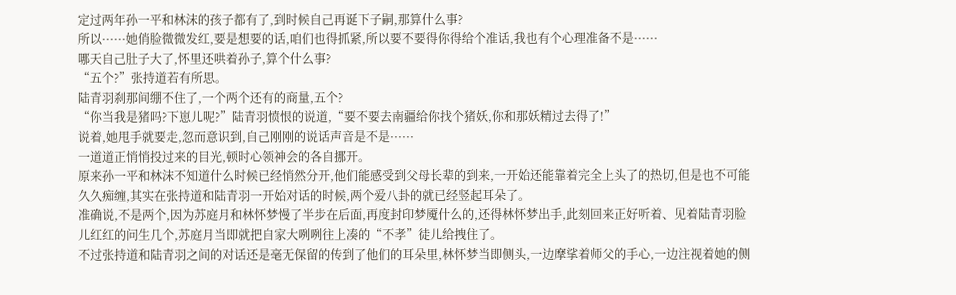定过两年孙一平和林沫的孩子都有了,到时候自己再诞下子嗣,那算什么事?
所以······她俏脸微微发红,要是想要的话,咱们也得抓紧,所以要不要得你得给个准话,我也有个心理准备不是······
哪天自己肚子大了,怀里还哄着孙子,算个什么事?
“五个?”张持道若有所思。
陆青羽刹那间绷不住了,一个两个还有的商量,五个?
“你当我是猪吗?下崽儿呢?”陆青羽愤恨的说道,“要不要去南疆给你找个猪妖,你和那妖精过去得了!”
说着,她甩手就要走,忽而意识到,自己刚刚的说话声音是不是······
一道道正悄悄投过来的目光,顿时心领神会的各自挪开。
原来孙一平和林沫不知道什么时候已经悄然分开,他们能感受到父母长辈的到来,一开始还能靠着完全上头了的热切,但是也不可能久久痴缠,其实在张持道和陆青羽一开始对话的时候,两个爱八卦的就已经竖起耳朵了。
准确说,不是两个,因为苏庭月和林怀梦慢了半步在后面,再度封印梦魇什么的,还得林怀梦出手,此刻回来正好听着、见着陆青羽脸儿红红的问生几个,苏庭月当即就把自家大咧咧往上凑的“不孝”徒儿给拽住了。
不过张持道和陆青羽之间的对话还是毫无保留的传到了他们的耳朵里,林怀梦当即侧头,一边摩挲着师父的手心,一边注视着她的侧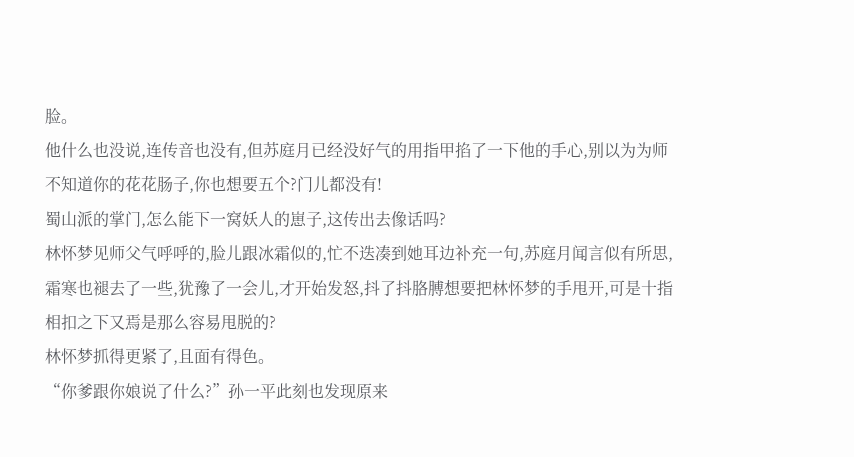脸。
他什么也没说,连传音也没有,但苏庭月已经没好气的用指甲掐了一下他的手心,别以为为师不知道你的花花肠子,你也想要五个?门儿都没有!
蜀山派的掌门,怎么能下一窝妖人的崽子,这传出去像话吗?
林怀梦见师父气呼呼的,脸儿跟冰霜似的,忙不迭凑到她耳边补充一句,苏庭月闻言似有所思,霜寒也褪去了一些,犹豫了一会儿,才开始发怒,抖了抖胳膊想要把林怀梦的手甩开,可是十指相扣之下又焉是那么容易甩脱的?
林怀梦抓得更紧了,且面有得色。
“你爹跟你娘说了什么?”孙一平此刻也发现原来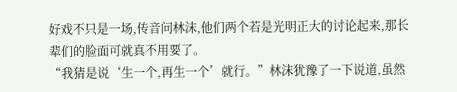好戏不只是一场,传音问林沫,他们两个若是光明正大的讨论起来,那长辈们的脸面可就真不用要了。
“我猜是说‘生一个,再生一个’就行。”林沫犹豫了一下说道,虽然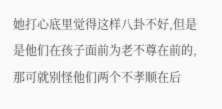她打心底里觉得这样八卦不好,但是是他们在孩子面前为老不尊在前的,那可就别怪他们两个不孝顺在后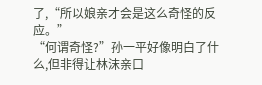了,“所以娘亲才会是这么奇怪的反应。”
“何谓奇怪?”孙一平好像明白了什么,但非得让林沫亲口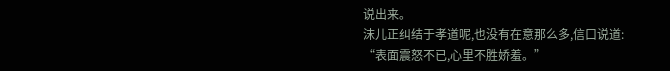说出来。
沫儿正纠结于孝道呢,也没有在意那么多,信口说道:
“表面震怒不已,心里不胜娇羞。”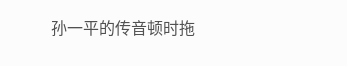孙一平的传音顿时拖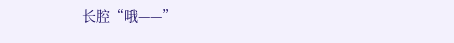长腔“哦——”